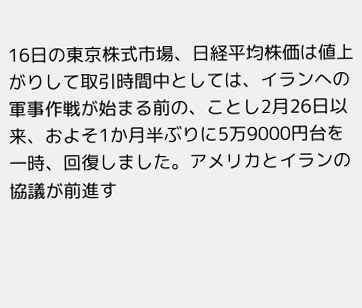16日の東京株式市場、日経平均株価は値上がりして取引時間中としては、イランへの軍事作戦が始まる前の、ことし2月26日以来、およそ1か月半ぶりに5万9000円台を一時、回復しました。アメリカとイランの協議が前進す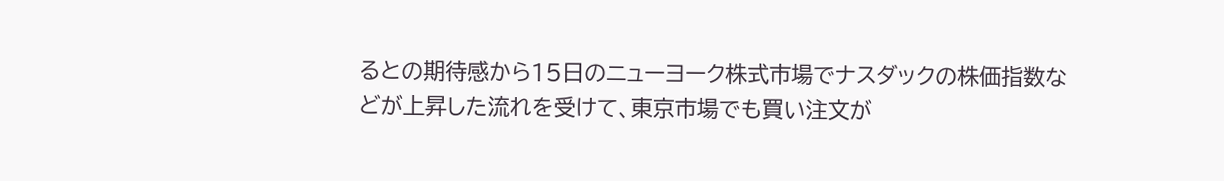るとの期待感から15日のニューヨーク株式市場でナスダックの株価指数などが上昇した流れを受けて、東京市場でも買い注文が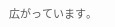広がっています。